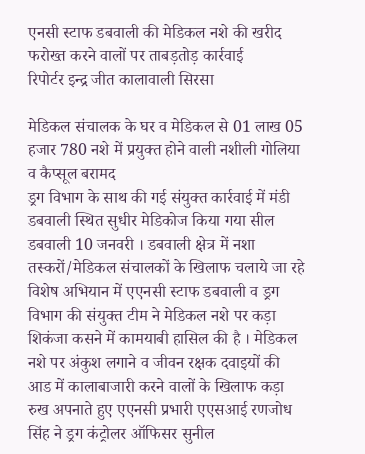एनसी स्टाफ डबवाली की मेडिकल नशे की खरीद फरोख्त करने वालों पर ताबड़तोड़ कार्रवाई
रिपोर्टर इन्द्र जीत कालावाली सिरसा

मेडिकल संचालक के घर व मेडिकल से 01 लाख 05 हजार 780 नशे में प्रयुक्त होने वाली नशीली गोलिया व कैप्सूल बरामद
ड्रग विभाग के साथ की गई संयुक्त कार्रवाई में मंडी डबवाली स्थित सुधीर मेडिकोज किया गया सील
डबवाली 10 जनवरी । डबवाली क्षेत्र में नशा तस्करों/मेडिकल संचालकों के खिलाफ चलाये जा रहे विशेष अभियान में एएनसी स्टाफ डबवाली व ड्रग विभाग की संयुक्त टीम ने मेडिकल नशे पर कड़ा शिकंजा कसने में कामयाबी हासिल की है । मेडिकल नशे पर अंकुश लगाने व जीवन रक्षक दवाइयों की आड में कालाबाजारी करने वालों के खिलाफ कड़ा रुख अपनाते हुए एएनसी प्रभारी एएसआई रणजोध सिंह ने ड्रग कंट्रोलर ऑफिसर सुनील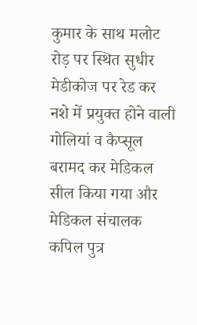कुमार के साथ मलोट रोड़ पर स्थित सुधीर मेडीकोज पर रेड कर नशे में प्रयुक्त होने वाली गोलियां व कैप्सूल बरामद कर मेडिकल सील किया गया और मेडिकल संचालक कपिल पुत्र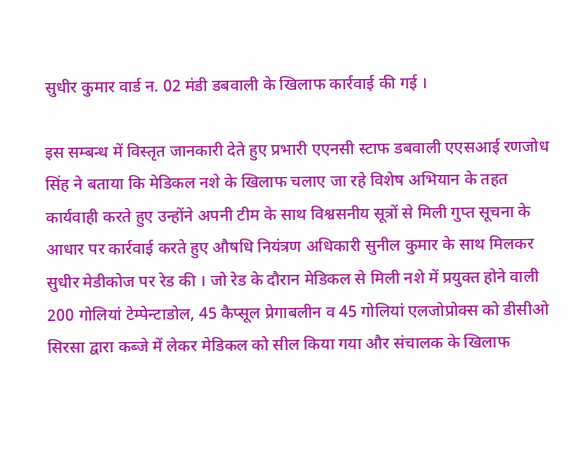सुधीर कुमार वार्ड न. 02 मंडी डबवाली के खिलाफ कार्रवाई की गई ।

इस सम्बन्ध में विस्तृत जानकारी देते हुए प्रभारी एएनसी स्टाफ डबवाली एएसआई रणजोध सिंह ने बताया कि मेडिकल नशे के खिलाफ चलाए जा रहे विशेष अभियान के तहत कार्यवाही करते हुए उन्होंने अपनी टीम के साथ विश्वसनीय सूत्रों से मिली गुप्त सूचना के आधार पर कार्रवाई करते हुए औषधि नियंत्रण अधिकारी सुनील कुमार के साथ मिलकर सुधीर मेडीकोज पर रेड की । जो रेड के दौरान मेडिकल से मिली नशे में प्रयुक्त होने वाली 200 गोलियां टेम्पेन्टाडोल, 45 कैप्सूल प्रेगाबलीन व 45 गोलियां एलजोप्रोक्स को डीसीओ सिरसा द्वारा कब्जे में लेकर मेडिकल को सील किया गया और संचालक के खिलाफ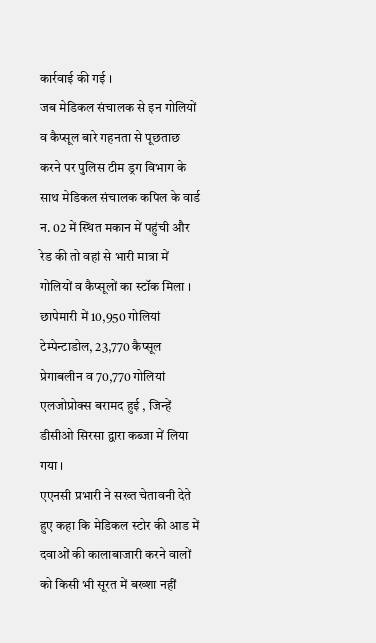कार्रवाई की गई ।
जब मेडिकल संचालक से इन गोलियों व कैप्सूल बारे गहनता से पूछताछ करने पर पुलिस टीम ड्रग विभाग के साथ मेडिकल संचालक कपिल के वार्ड न. 02 में स्थित मकान में पहुंची और रेड की तो वहां से भारी मात्रा में गोलियों व कैप्सूलों का स्टॉक मिला । छापेमारी में 10,950 गोलियां टेम्पेन्टाडोल, 23,770 कैप्सूल प्रेगाबलीन व 70,770 गोलियां एलजोप्रोक्स बरामद हुई , जिन्हें डीसीओ सिरसा द्वारा कब्जा में लिया गया ।
एएनसी प्रभारी ने सख्त चेतावनी देते हुए कहा कि मेडिकल स्टोर की आड में दवाओं की कालाबाजारी करने वालों को किसी भी सूरत में बख्शा नहीं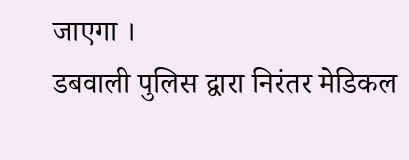जाएगा ।
डबवाली पुलिस द्वारा निरंतर मेडिकल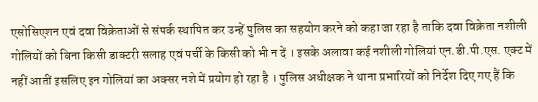एसोसिएशन एवं दवा विक्रेताओं से संपर्क स्थापित कर उन्हें पुलिस का सहयोग करने को कहा जा रहा है ताकि दवा विक्रेता नशीली गोलियों को बिना किसी डाक्टरी सलाह एवं पर्ची के किसी को भी न दें । इसके अलावा कई नशीली गोलियां एन.डी.पी.एस. एक्ट में नहीं आतीं इसलिए इन गोलियां का अक्सर नशे में प्रयोग हो रहा है । पुलिस अधीक्षक ने थाना प्रभारियों को निर्देश दिए गए हैं कि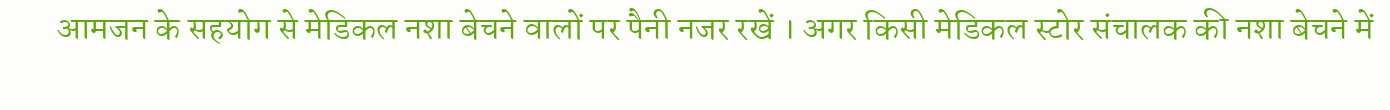आमजन के सहयोग से मेडिकल नशा बेचने वालों पर पैनी नजर रखें । अगर किसी मेडिकल स्टोर संचालक की नशा बेचने में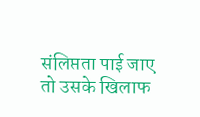संलिप्तता पाई जाए तो उसके खिलाफ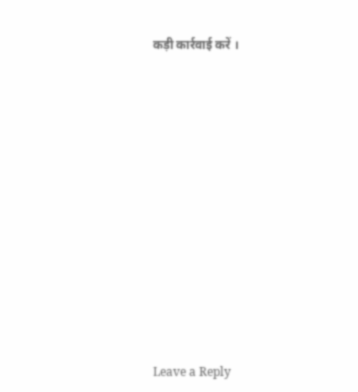कड़ी कार्रवाई करें ।

















Leave a Reply